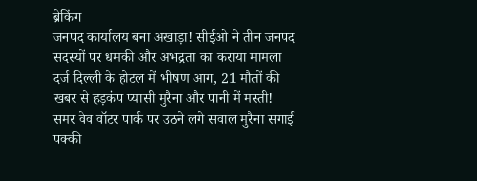ब्रेकिंग
जनपद कार्यालय बना अखाड़ा! सीईओ ने तीन जनपद सदस्यों पर धमकी और अभद्रता का कराया मामला दर्ज दिल्ली के होटल में भीषण आग, 21 मौतों की खबर से हड़कंप प्यासी मुरैना और पानी में मस्ती! समर वेव वॉटर पार्क पर उठने लगे सवाल मुरैना सगाई पक्की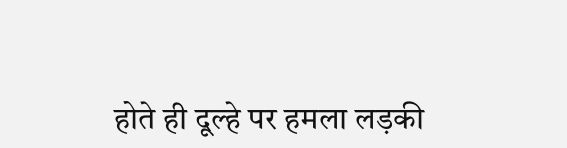होते ही दूल्हे पर हमला लड़की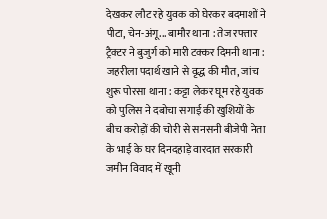देखकर लौट रहे युवक को घेरकर बदमाशों ने पीटा, चेन-अंगू... बामौर थाना : तेज रफ्तार ट्रैक्टर ने बुजुर्ग को मारी टक्कर दिमनी थाना : जहरीला पदार्थ खाने से वृद्ध की मौत, जांच शुरू पोरसा थाना : कट्टा लेकर घूम रहे युवक को पुलिस ने दबोचा सगाई की खुशियों के बीच करोड़ों की चोरी से सनसनी बीजेपी नेता के भाई के घर दिनदहाड़े वारदात सरकारी जमीन विवाद में खूनी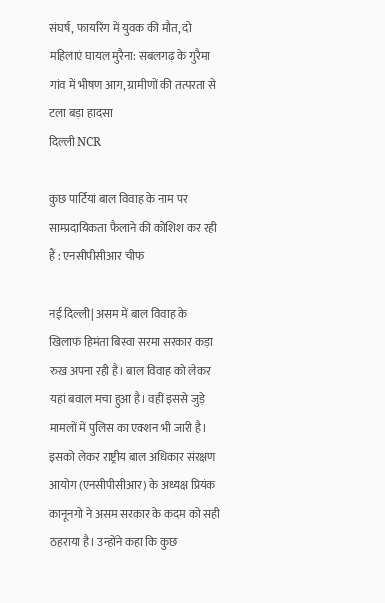संघर्ष, फायरिंग में युवक की मौत, दो महिलाएं घायल मुरैना: सबलगढ़ के गुरैमा गांव में भीषण आग, ग्रामीणों की तत्परता से टला बड़ा हादसा
दिल्ली NCR

कुछ पार्टियां बाल विवाह के नाम पर साम्प्रदायिकता फैलाने की कोशिश कर रही हैं : एनसीपीसीआर चीफ

नई दिल्ली| असम में बाल विवाह के खिलाफ हिमंता बिस्वा सरमा सरकार कड़ा रुख अपना रही है। बाल विवाह को लेकर यहां बवाल मचा हुआ है। वहीं इससे जुड़े मामलों में पुलिस का एक्शन भी जारी है। इसको लेकर राष्ट्रीय बाल अधिकार संरक्षण आयोग (एनसीपीसीआर) के अध्यक्ष प्रियंक कानूनगो ने असम सरकार के कदम को सही ठहराया है। उन्होंने कहा कि कुछ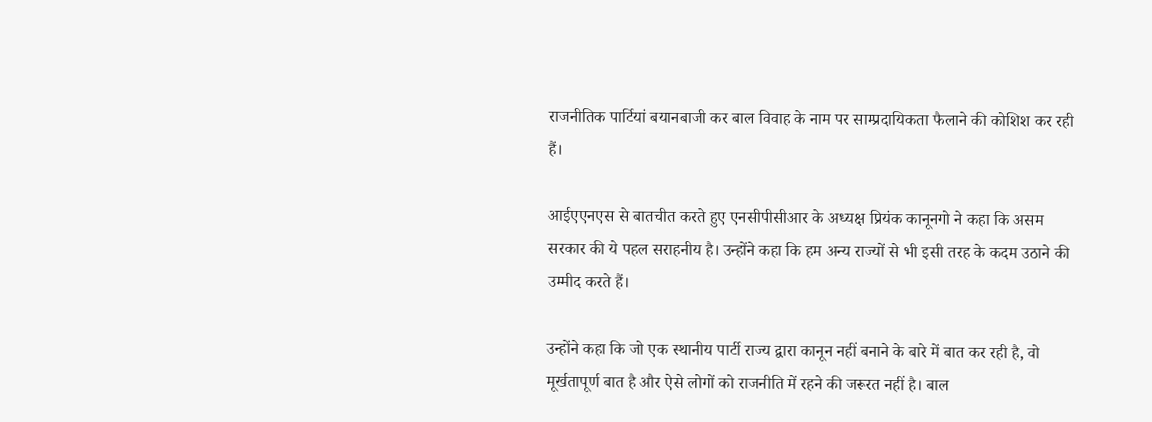राजनीतिक पार्टियां बयानबाजी कर बाल विवाह के नाम पर साम्प्रदायिकता फैलाने की कोशिश कर रही हैं।

आईएएनएस से बातचीत करते हुए एनसीपीसीआर के अध्यक्ष प्रियंक कानूनगो ने कहा कि असम सरकार की ये पहल सराहनीय है। उन्होंने कहा कि हम अन्य राज्यों से भी इसी तरह के कदम उठाने की उम्मीद करते हैं।

उन्होंने कहा कि जो एक स्थानीय पार्टी राज्य द्वारा कानून नहीं बनाने के बारे में बात कर रही है, वो मूर्खतापूर्ण बात है और ऐसे लोगों को राजनीति में रहने की जरूरत नहीं है। बाल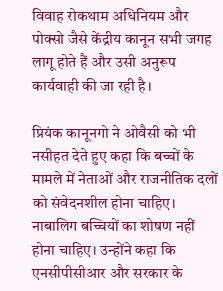विवाह रोकथाम अधिनियम और पोक्सो जैसे केंद्रीय कानून सभी जगह लागू होते हैं और उसी अनुरूप कार्यवाही की जा रही है।

प्रियंक कानूनगो ने ओवैसी को भी नसीहत देते हुए कहा कि बच्चों के मामले में नेताओं और राजनीतिक दलों को संवेदनशील होना चाहिए। नाबालिग बच्चियों का शोषण नहीं होना चाहिए। उन्होंने कहा कि एनसीपीसीआर और सरकार के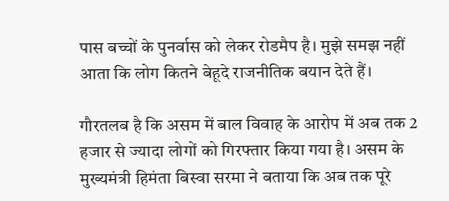पास बच्चों के पुनर्वास को लेकर रोडमैप है। मुझे समझ नहीं आता कि लोग कितने बेहूदे राजनीतिक बयान देते हैं।

गौरतलब है कि असम में बाल विवाह के आरोप में अब तक 2 हजार से ज्यादा लोगों को गिरफ्तार किया गया है। असम के मुख्यमंत्री हिमंता बिस्वा सरमा ने बताया कि अब तक पूरे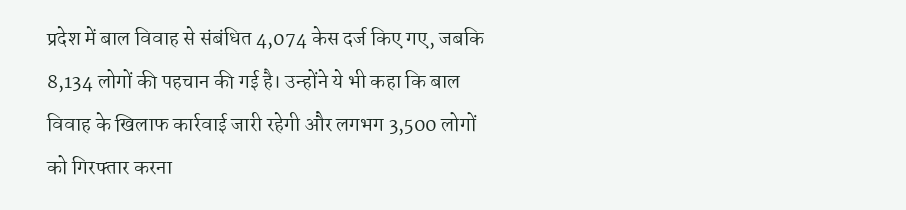प्रदेश में बाल विवाह से संबंधित 4,074 केस दर्ज किए गए, जबकि 8,134 लोगों की पहचान की गई है। उन्होंने ये भी कहा कि बाल विवाह के खिलाफ कार्रवाई जारी रहेगी और लगभग 3,500 लोगों को गिरफ्तार करना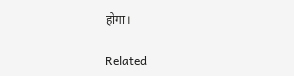होगा।

Related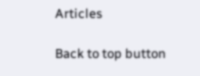Articles

Back to top button